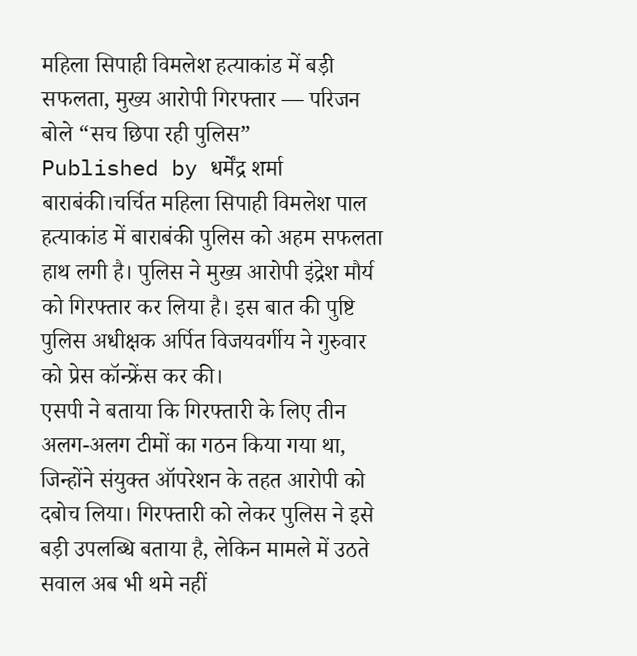महिला सिपाही विमलेश हत्याकांड में बड़ी सफलता, मुख्य आरोपी गिरफ्तार — परिजन बोले “सच छिपा रही पुलिस”
Published by धर्मेंद्र शर्मा
बाराबंकी।चर्चित महिला सिपाही विमलेश पाल हत्याकांड में बाराबंकी पुलिस को अहम सफलता हाथ लगी है। पुलिस ने मुख्य आरोपी इंद्रेश मौर्य को गिरफ्तार कर लिया है। इस बात की पुष्टि पुलिस अधीक्षक अर्पित विजयवर्गीय ने गुरुवार को प्रेस कॉन्फ्रेंस कर की।
एसपी ने बताया कि गिरफ्तारी के लिए तीन अलग-अलग टीमों का गठन किया गया था, जिन्होंने संयुक्त ऑपरेशन के तहत आरोपी को दबोच लिया। गिरफ्तारी को लेकर पुलिस ने इसे बड़ी उपलब्धि बताया है, लेकिन मामले में उठते सवाल अब भी थमे नहीं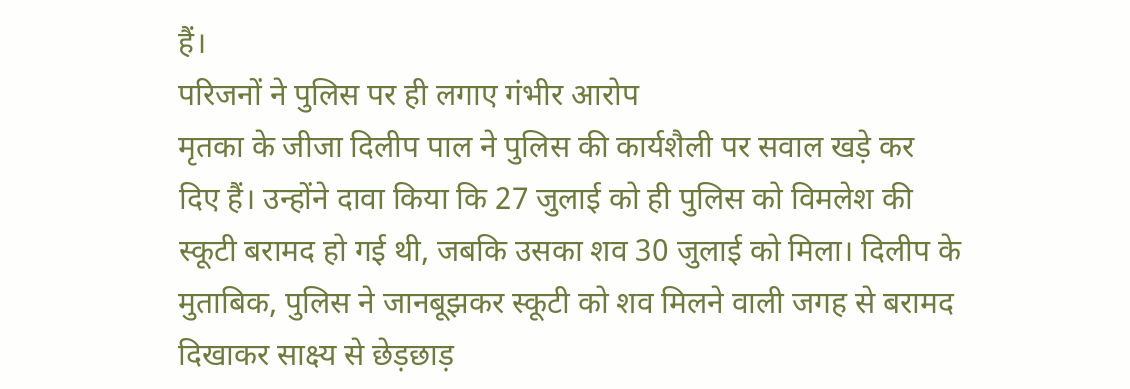हैं।
परिजनों ने पुलिस पर ही लगाए गंभीर आरोप
मृतका के जीजा दिलीप पाल ने पुलिस की कार्यशैली पर सवाल खड़े कर दिए हैं। उन्होंने दावा किया कि 27 जुलाई को ही पुलिस को विमलेश की स्कूटी बरामद हो गई थी, जबकि उसका शव 30 जुलाई को मिला। दिलीप के मुताबिक, पुलिस ने जानबूझकर स्कूटी को शव मिलने वाली जगह से बरामद दिखाकर साक्ष्य से छेड़छाड़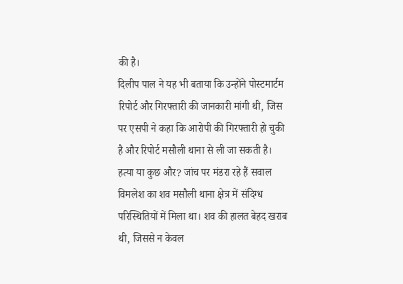की है।
दिलीप पाल ने यह भी बताया कि उन्होंने पोस्टमार्टम रिपोर्ट और गिरफ्तारी की जानकारी मांगी थी, जिस पर एसपी ने कहा कि आरोपी की गिरफ्तारी हो चुकी है और रिपोर्ट मसौली थाना से ली जा सकती है।
हत्या या कुछ और? जांच पर मंडरा रहे हैं सवाल
विमलेश का शव मसौली थाना क्षेत्र में संदिग्ध परिस्थितियों में मिला था। शव की हालत बेहद खराब थी, जिससे न केवल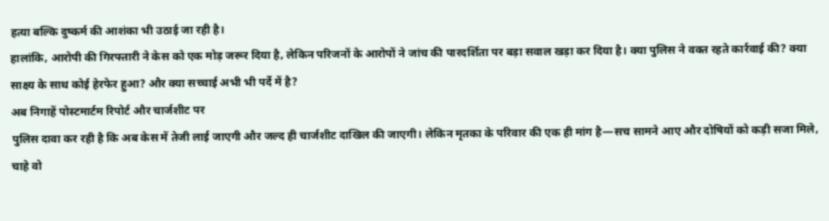हत्या बल्कि दुष्कर्म की आशंका भी उठाई जा रही है।
हालांकि, आरोपी की गिरफ्तारी ने केस को एक मोड़ जरूर दिया है, लेकिन परिजनों के आरोपों ने जांच की पारदर्शिता पर बड़ा सवाल खड़ा कर दिया है। क्या पुलिस ने वक्त रहते कार्रवाई की? क्या साक्ष्य के साथ कोई हेरफेर हुआ? और क्या सच्चाई अभी भी पर्दे में है?
अब निगाहें पोस्टमार्टम रिपोर्ट और चार्जशीट पर
पुलिस दावा कर रही है कि अब केस में तेजी लाई जाएगी और जल्द ही चार्जशीट दाखिल की जाएगी। लेकिन मृतका के परिवार की एक ही मांग है—सच सामने आए और दोषियों को कड़ी सजा मिले, चाहे वो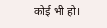कोई भी हो।